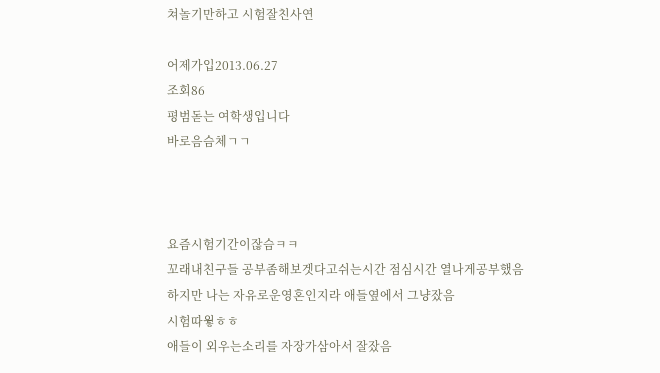쳐놀기만하고 시험잘친사연

어제가입2013.06.27
조회86
평범돋는 여학생입니다
바로음슴체ㄱㄱ



요즘시험기간이잖슴ㅋㅋ
꼬래내친구들 공부좀해보겟다고쉬는시간 점심시간 열나게공부했음
하지만 나는 자유로운영혼인지라 애들옆에서 그냥잤음
시험따윟ㅎㅎ
애들이 외우는소리를 자장가삼아서 잘잤음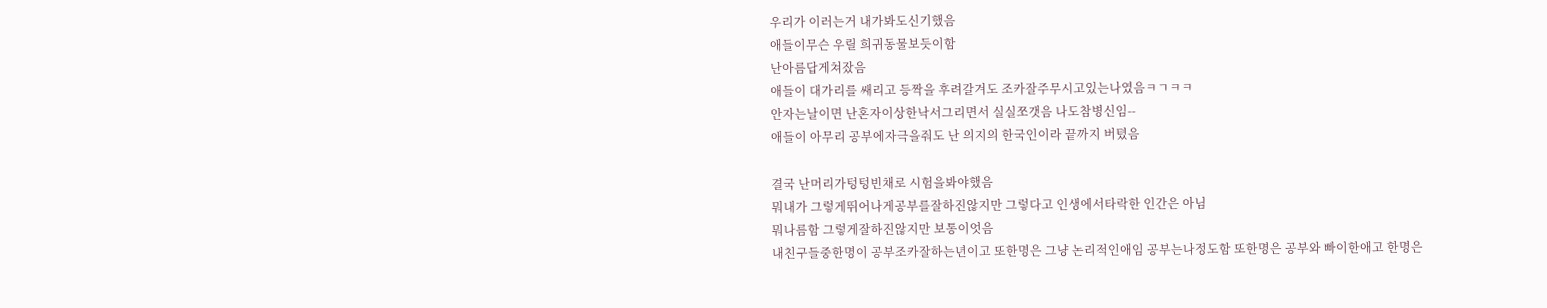우리가 이러는거 내가봐도신기했음
애들이무슨 우릴 희귀동물보듯이함
난아름답게쳐잤음
애들이 대가리를 쌔리고 등짝을 후려갈겨도 조카잘주무시고있는나였음ㅋㄱㅋㅋ
안자는날이면 난혼자이상한낙서그리면서 실실쪼갯음 나도참병신임--
애들이 아무리 공부에자극을줘도 난 의지의 한국인이라 끝까지 버텼음

결국 난머리가텅텅빈채로 시험을봐야했음
뭐내가 그렇게뛰어나게공부를잘하진않지만 그렇다고 인생에서타락한 인간은 아님
뭐나름함 그렇게잘하진않지만 보통이엇음
내친구들중한명이 공부조카잘하는년이고 또한명은 그냥 논리적인애임 공부는나정도함 또한명은 공부와 빠이한애고 한명은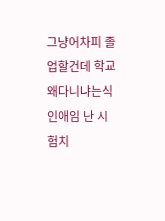그냥어차피 졸업할건데 학교왜다니냐는식인애임 난 시험치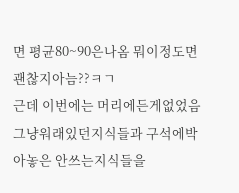면 평균80~90은나옴 뭐이정도면 괜찮지아늠??ㅋㄱ
근데 이번에는 머리에든게없었음 그냥워래있던지식들과 구석에박아놓은 안쓰는지식들을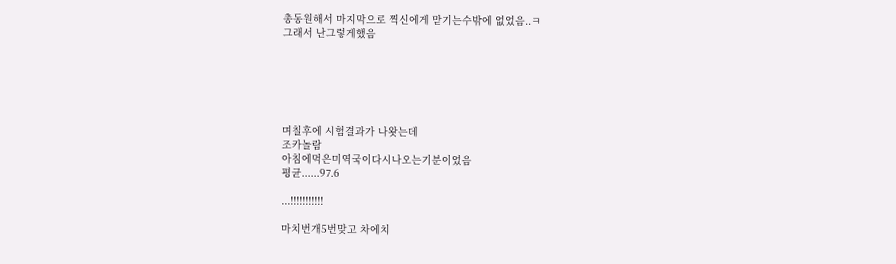총동원해서 마지막으로 찍신에게 맏기는수밖에 없었음..ㅋ
그래서 난그렇게했음






며칠후에 시험결과가 나왓는데
조카놀람
아침에먹은미역국이다시나오는기분이었음
평균......97.6

...!!!!!!!!!!!

마치번개5번맞고 차에치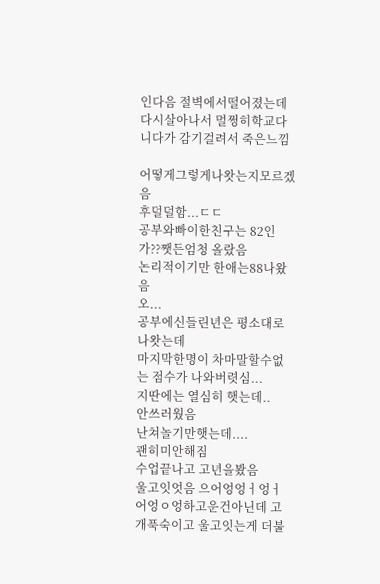인다음 절벽에서떨어졌는데 다시살아나서 멀쩡히학교다니다가 감기걸려서 죽은느낌

어떻게그렇게나왓는지모르겠음
후덜덜함...ㄷㄷ
공부와빠이한친구는 82인가??쨋든엄청 올랐음
논리적이기만 한애는88나왔음
오...
공부에신들린년은 평소대로나왓는데
마지막한명이 차마말할수없는 점수가 나와버렷심...
지딴에는 열심히 햇는데..
안쓰러웠음
난쳐놀기만햇는데....
괜히미안해짐
수업끝나고 고년을봤음
울고잇엇음 으어엉엉ㅓ엉ㅓ어엉ㅇ엉하고운건아닌데 고개푹숙이고 울고잇는게 더불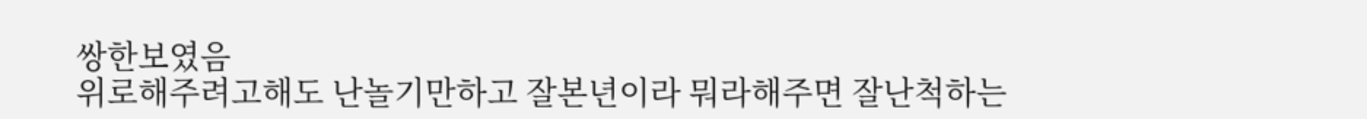쌍한보였음
위로해주려고해도 난놀기만하고 잘본년이라 뭐라해주면 잘난척하는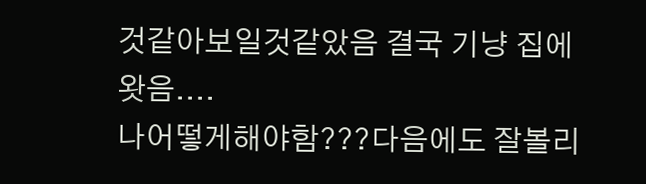것같아보일것같았음 결국 기냥 집에왓음....
나어떻게해야함???다음에도 잘볼리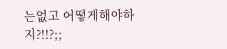는없고 어떻게해야하지?!!?;;